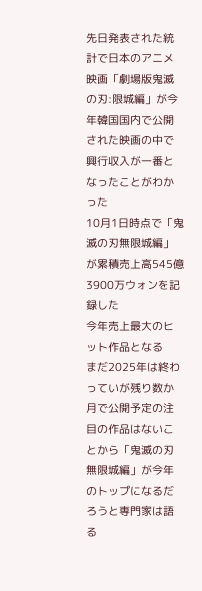先日発表された統計で日本のアニメ映画「劇場版鬼滅の刃:限城編」が今年韓国国内で公開された映画の中で興行収入が一番となったことがわかった
10月1日時点で「鬼滅の刃無限城編」が累積売上高545億3900万ウォンを記録した
今年売上最大のヒット作品となる
まだ2025年は終わっていが残り数か月で公開予定の注目の作品はないことから「鬼滅の刃無限城編」が今年のトップになるだろうと専門家は語る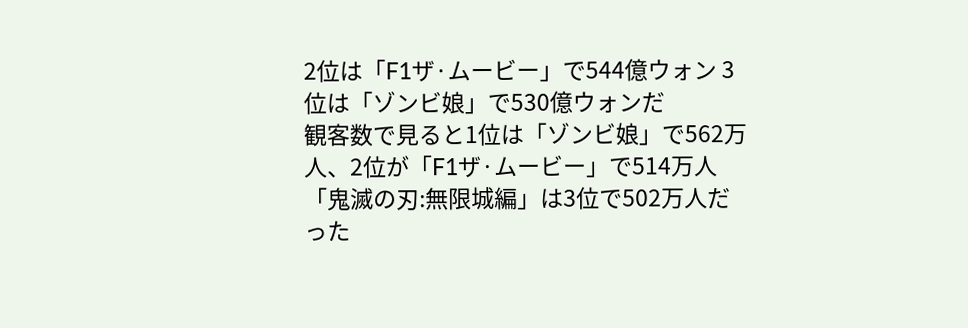2位は「F1ザ·ムービー」で544億ウォン 3位は「ゾンビ娘」で530億ウォンだ
観客数で見ると1位は「ゾンビ娘」で562万人、2位が「F1ザ·ムービー」で514万人
「鬼滅の刃:無限城編」は3位で502万人だった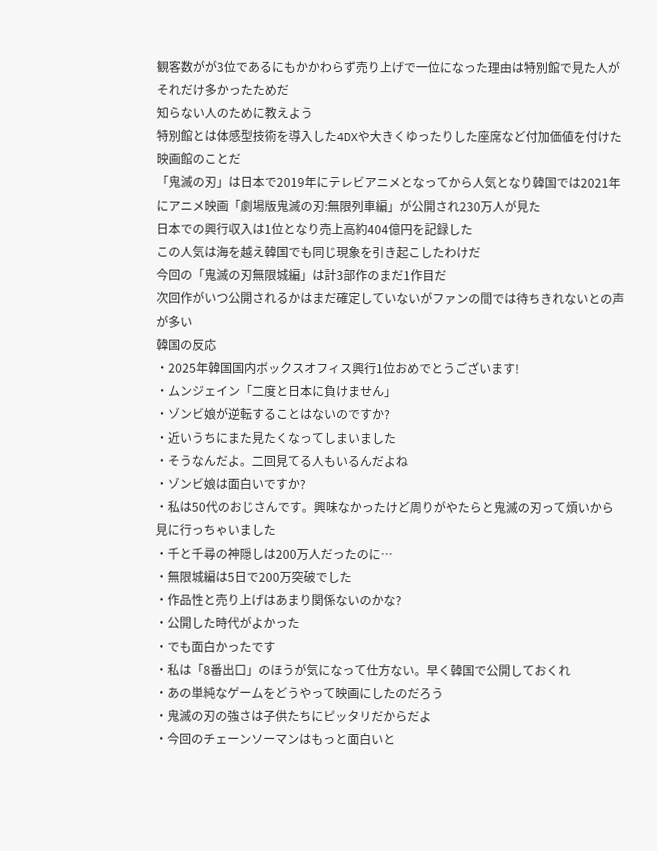観客数がが3位であるにもかかわらず売り上げで一位になった理由は特別館で見た人がそれだけ多かったためだ
知らない人のために教えよう
特別館とは体感型技術を導入した4DXや大きくゆったりした座席など付加価値を付けた映画館のことだ
「鬼滅の刃」は日本で2019年にテレビアニメとなってから人気となり韓国では2021年にアニメ映画「劇場版鬼滅の刃:無限列車編」が公開され230万人が見た
日本での興行収入は1位となり売上高約404億円を記録した
この人気は海を越え韓国でも同じ現象を引き起こしたわけだ
今回の「鬼滅の刃無限城編」は計3部作のまだ1作目だ
次回作がいつ公開されるかはまだ確定していないがファンの間では待ちきれないとの声が多い
韓国の反応
・2025年韓国国内ボックスオフィス興行1位おめでとうございます!
・ムンジェイン「二度と日本に負けません」
・ゾンビ娘が逆転することはないのですか?
・近いうちにまた見たくなってしまいました
・そうなんだよ。二回見てる人もいるんだよね
・ゾンビ娘は面白いですか?
・私は50代のおじさんです。興味なかったけど周りがやたらと鬼滅の刃って煩いから見に行っちゃいました
・千と千尋の神隠しは200万人だったのに…
・無限城編は5日で200万突破でした
・作品性と売り上げはあまり関係ないのかな?
・公開した時代がよかった
・でも面白かったです
・私は「8番出口」のほうが気になって仕方ない。早く韓国で公開しておくれ
・あの単純なゲームをどうやって映画にしたのだろう
・鬼滅の刃の強さは子供たちにピッタリだからだよ
・今回のチェーンソーマンはもっと面白いと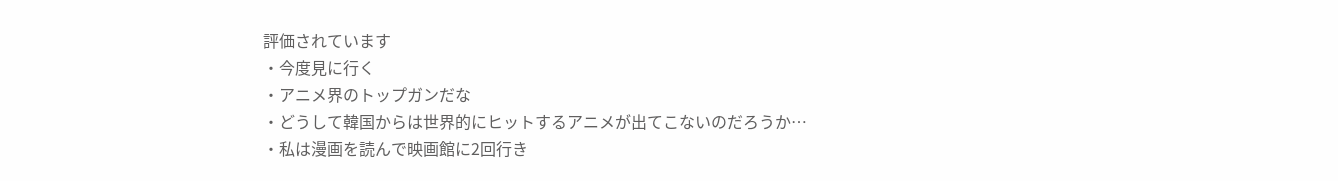評価されています
・今度見に行く
・アニメ界のトップガンだな
・どうして韓国からは世界的にヒットするアニメが出てこないのだろうか…
・私は漫画を読んで映画館に2回行き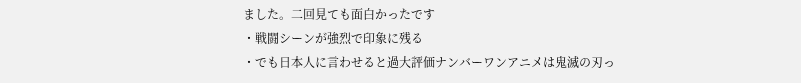ました。二回見ても面白かったです
・戦闘シーンが強烈で印象に残る
・でも日本人に言わせると過大評価ナンバーワンアニメは鬼滅の刃っ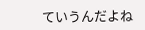ていうんだよね